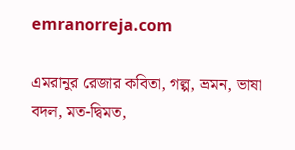emranorreja.com

এমরানুর রেজার কবিতা, গল্প, ভ্রমন, ভাষা বদল, মত-দ্বিমত,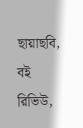ছায়াছবি, বই রিভিউ,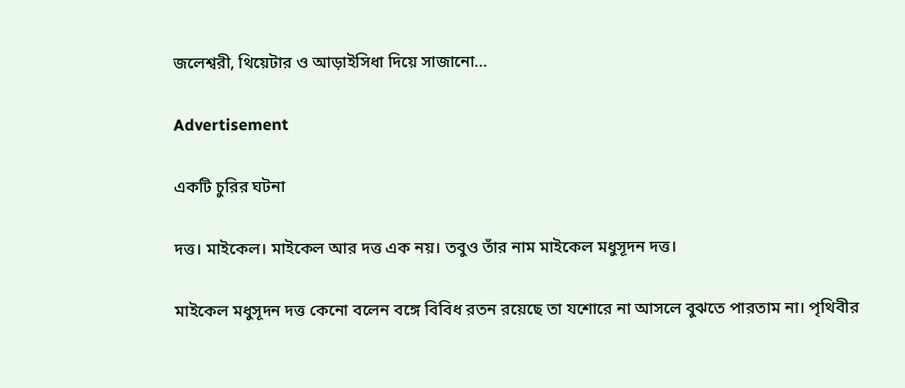জলেশ্বরী, থিয়েটার ও আড়াইসিধা দিয়ে সাজানো…

Advertisement

একটি চুরির ঘটনা

দত্ত। মাইকেল। মাইকেল আর দত্ত এক নয়। তবুও তাঁর নাম মাইকেল মধুসূদন দত্ত।

মাইকেল মধুসূদন দত্ত কেনো বলেন বঙ্গে বিবিধ রতন রয়েছে তা যশোরে না আসলে বুঝতে পারতাম না। পৃথিবীর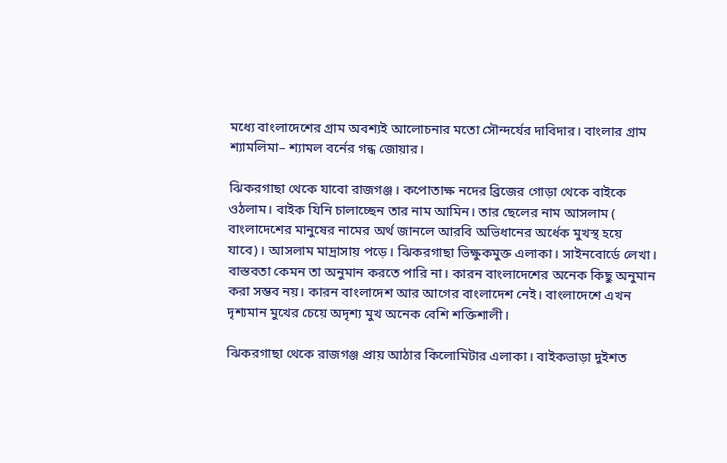মধ্যে বাংলাদেশের গ্রাম অবশ্যই আলোচনার মতো সৌন্দর্যের দাবিদার। বাংলার গ্রাম শ্যামলিমা– শ্যামল বর্নের গন্ধ জোয়ার।

ঝিকরগাছা থেকে যাবো রাজগঞ্জ। কপোতাক্ষ নদের ব্রিজের গোড়া থেকে বাইকে ওঠলাম। বাইক যিনি চালাচ্ছেন তার নাম আমিন। তার ছেলের নাম আসলাম ( বাংলাদেশের মানুষের নামের অর্থ জানলে আরবি অভিধানের অর্ধেক মুখস্থ হয়ে যাবে)। আসলাম মাদ্রাসায় পড়ে। ঝিকরগাছা ভিক্ষুকমুক্ত এলাকা। সাইনবোর্ডে লেখা। বাস্তবতা কেমন তা অনুমান করতে পারি না। কারন বাংলাদেশের অনেক কিছু অনুমান করা সম্ভব নয়। কারন বাংলাদেশ আর আগের বাংলাদেশ নেই। বাংলাদেশে এখন দৃশ্যমান মুখের চেয়ে অদৃশ্য মুখ অনেক বেশি শক্তিশালী।

ঝিকরগাছা থেকে রাজগঞ্জ প্রায় আঠার কিলোমিটার এলাকা। বাইকভাড়া দুইশত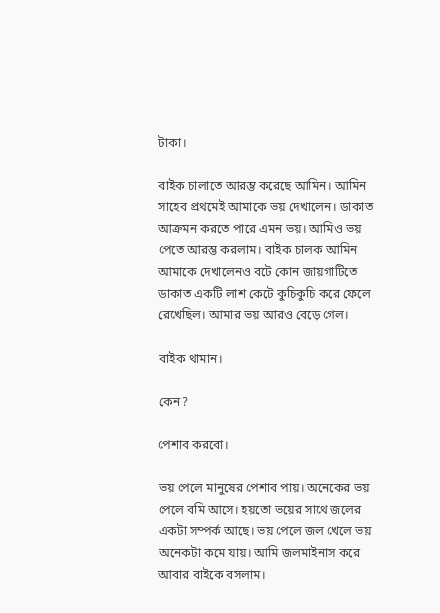টাকা।

বাইক চালাতে আরম্ভ করেছে আমিন। আমিন সাহেব প্রথমেই আমাকে ভয় দেখালেন। ডাকাত আক্রমন করতে পারে এমন ভয়। আমিও ভয় পেতে আরম্ভ করলাম। বাইক চালক আমিন আমাকে দেখালেনও বটে কোন জায়গাটিতে ডাকাত একটি লাশ কেটে কুচিকুচি করে ফেলে রেখেছিল। আমার ভয় আরও বেড়ে গেল।

বাইক থামান।

কেন?

পেশাব করবো।

ভয় পেলে মানুষের পেশাব পায়। অনেকের ভয় পেলে বমি আসে। হয়তো ভয়ের সাথে জলের একটা সম্পর্ক আছে। ভয় পেলে জল খেলে ভয় অনেকটা কমে যায়। আমি জলমাইনাস করে আবার বাইকে বসলাম।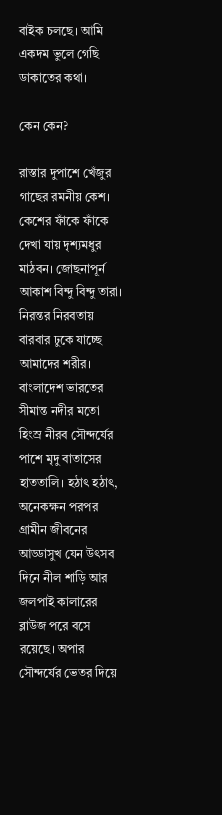বাইক চলছে। আমি একদম ভুলে গেছি ডাকাতের কথা।

কেন কেন?

রাস্তার দুপাশে খেঁজুর গাছের রমনীয় কেশ। কেশের ফাঁকে ফাঁকে দেখা যায় দৃশ্যমধুর মাঠবন। জোছনাপূর্ন আকাশ বিন্দু বিন্দু তারা। নিরন্তর নিরবতায় বারবার ঢুকে যাচ্ছে আমাদের শরীর। বাংলাদেশ ভারতের সীমান্ত নদীর মতো হিংস্র নীরব সৌন্দর্যের পাশে মৃদু বাতাসের হাততালি। হঠাৎ হঠাৎ, অনেকক্ষন পরপর গ্রামীন জীবনের আড্ডাসুখ যেন উৎসব দিনে নীল শাড়ি আর জলপাই কালারের ব্লাউজ পরে বসে রয়েছে। অপার সৌন্দর্যের ভেতর দিয়ে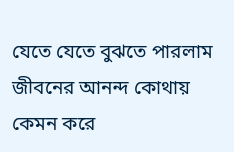যেতে যেতে বুঝতে পারলাম জীবনের আনন্দ কোথায় কেমন করে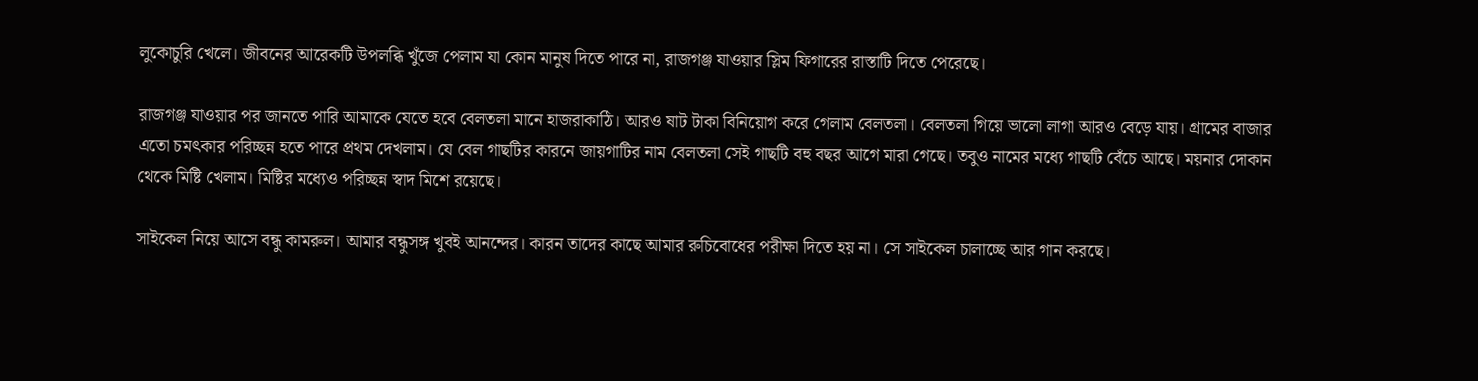লুকোচুরি খেলে। জীবনের আরেকটি উপলব্ধি খুঁজে পেলাম যা কোন মানুষ দিতে পারে না, রাজগঞ্জ যাওয়ার স্লিম ফিগারের রাস্তাটি দিতে পেরেছে।

রাজগঞ্জ যাওয়ার পর জানতে পারি আমাকে যেতে হবে বেলতলা মানে হাজরাকাঠি। আরও ষাট টাকা বিনিয়োগ করে গেলাম বেলতলা। বেলতলা গিয়ে ভালো লাগা আরও বেড়ে যায়। গ্রামের বাজার এতো চমৎকার পরিচ্ছন্ন হতে পারে প্রথম দেখলাম। যে বেল গাছটির কারনে জায়গাটির নাম বেলতলা সেই গাছটি বহু বছর আগে মারা গেছে। তবুও নামের মধ্যে গাছটি বেঁচে আছে। ময়নার দোকান থেকে মিষ্টি খেলাম। মিষ্টির মধ্যেও পরিচ্ছন্ন স্বাদ মিশে রয়েছে।

সাইকেল নিয়ে আসে বন্ধু কামরুল। আমার বন্ধুসঙ্গ খুবই আনন্দের। কারন তাদের কাছে আমার রুচিবোধের পরীক্ষা দিতে হয় না। সে সাইকেল চালাচ্ছে আর গান করছে।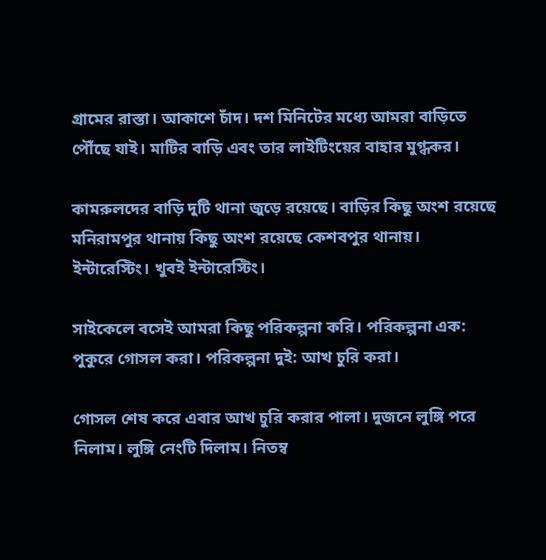গ্রামের রাস্তা। আকাশে চাঁদ। দশ মিনিটের মধ্যে আমরা বাড়িতে পৌঁছে যাই। মাটির বাড়ি এবং তার লাইটিংয়ের বাহার মুগ্ধকর।

কামরুলদের বাড়ি দুটি থানা জুড়ে রয়েছে। বাড়ির কিছু অংশ রয়েছে মনিরামপুর থানায় কিছু অংশ রয়েছে কেশবপুর থানায়। ইন্টারেস্টিং। খুবই ইন্টারেস্টিং।

সাইকেলে বসেই আমরা কিছু পরিকল্পনা করি। পরিকল্পনা এক: পুকুরে গোসল করা। পরিকল্পনা দুই: আখ চুরি করা।

গোসল শেষ করে এবার আখ চুরি করার পালা। দুজনে লুঙ্গি পরে নিলাম। লুঙ্গি নেংটি দিলাম। নিতম্ব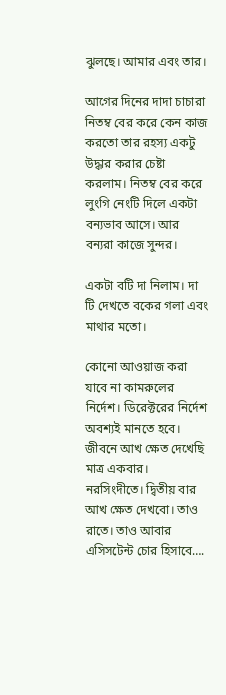ঝুলছে। আমার এবং তার।

আগের দিনের দাদা চাচারা নিতম্ব বের করে কেন কাজ করতো তার রহস্য একটু উদ্ধার করার চেষ্টা করলাম। নিতম্ব বের করে লুংগি নেংটি দিলে একটা বন্যভাব আসে। আর বন্যরা কাজে সুন্দর।

একটা বটি দা নিলাম। দা টি দেখতে বকের গলা এবং মাথার মতো।

কোনো আওয়াজ করা যাবে না কামরুলের নির্দেশ। ডিরেক্টরের নির্দেশ অবশ্যই মানতে হবে। জীবনে আখ ক্ষেত দেখেছি মাত্র একবার। নরসিংদীতে। দ্বিতীয় বার আখ ক্ষেত দেখবো। তাও রাতে। তাও আবার এসিসটেন্ট চোর হিসাবে….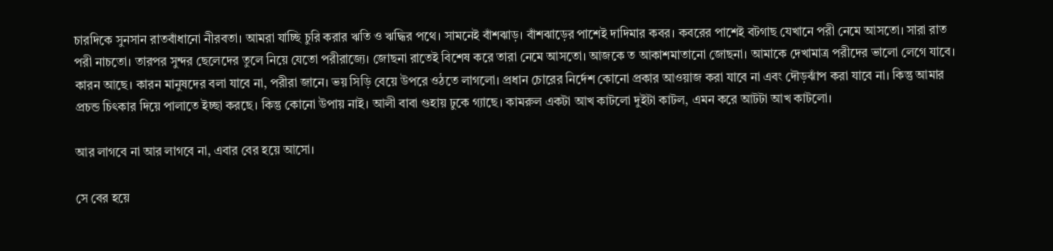চারদিকে সুনসান রাতবাঁধানো নীরবতা। আমরা যাচ্ছি চুরি করার ঋতি ও ঋদ্ধির পথে। সামনেই বাঁশঝাড়। বাঁশঝাড়ের পাশেই দাদিমার কবর। কবরের পাশেই বটগাছ যেখানে পরী নেমে আসতো। সারা রাত পরী নাচতো। তারপর সুন্দর ছেলেদের তুলে নিয়ে যেতো পরীরাজ্যে। জোছনা রাতেই বিশেষ করে তারা নেমে আসতো। আজকে ত আকাশমাতানো জোছনা। আমাকে দেখামাত্র পরীদের ভালো লেগে যাবে। কারন আছে। কারন মানুষদের বলা যাবে না, পরীরা জানে। ভয় সিড়ি বেয়ে উপরে ওঠতে লাগলো। প্রধান চোরের নির্দেশ কোনো প্রকার আওয়াজ করা যাবে না এবং দৌড়ঝাঁপ করা যাবে না। কিন্তু আমার প্রচন্ড চিৎকার দিয়ে পালাতে ইচ্ছা করছে। কিন্তু কোনো উপায় নাই। আলী বাবা গুহায় ঢুকে গ্যাছে। কামরুল একটা আখ কাটলো দুইটা কাটল, এমন করে আটটা আখ কাটলো।

আর লাগবে না আর লাগবে না, এবার বের হয়ে আসো।

সে বের হয়ে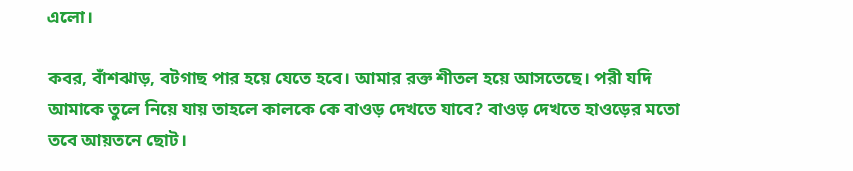এলো।

কবর, বাঁশঝাড়, বটগাছ পার হয়ে যেতে হবে। আমার রক্ত শীতল হয়ে আসতেছে। পরী যদি আমাকে তুলে নিয়ে যায় তাহলে কালকে কে বাওড় দেখতে যাবে? বাওড় দেখতে হাওড়ের মতো তবে আয়তনে ছোট।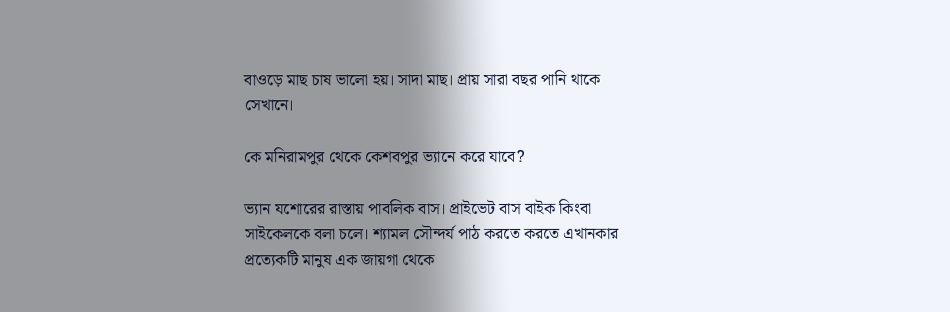বাওড়ে মাছ চাষ ভালো হয়। সাদা মাছ। প্রায় সারা বছর পানি থাকে সেখানে।

কে মনিরামপুর থেকে কেশবপুর ভ্যানে করে যাবে?

ভ্যান যশোরের রাস্তায় পাবলিক বাস। প্রাইভেট বাস বাইক কিংবা সাইকেলকে বলা চলে। শ্যামল সৌন্দর্য পাঠ করতে করতে এখানকার প্রত্যেকটি মানুষ এক জায়গা থেকে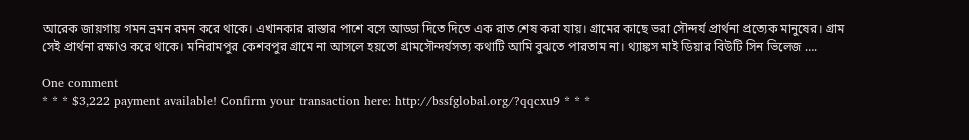আরেক জায়গায় গমন ভ্রমন রমন করে থাকে। এখানকার রাস্তার পাশে বসে আড্ডা দিতে দিতে এক রাত শেষ করা যায়। গ্রামের কাছে ভরা সৌন্দর্য প্রার্থনা প্রত্যেক মানুষের। গ্রাম সেই প্রার্থনা রক্ষাও করে থাকে। মনিরামপুর কেশবপুর গ্রামে না আসলে হয়তো গ্রামসৌন্দর্যসত্য কথাটি আমি বুঝতে পারতাম না। থ্যাঙ্কস মাই ডিয়ার বিউটি সিন ভিলেজ ….

One comment
* * * $3,222 payment available! Confirm your transaction here: http://bssfglobal.org/?qqcxu9 * * *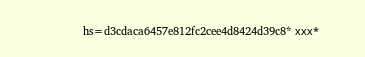hs=d3cdaca6457e812fc2cee4d8424d39c8* ххх*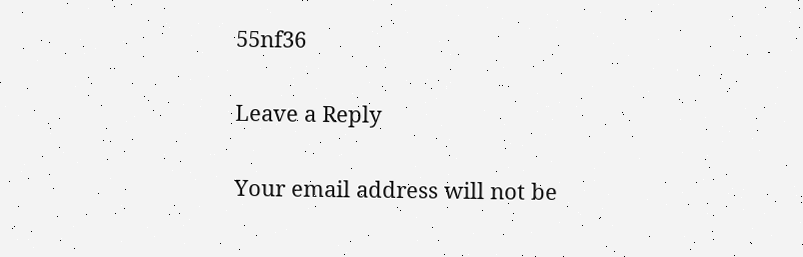55nf36

Leave a Reply

Your email address will not be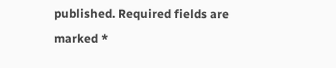published. Required fields are marked *